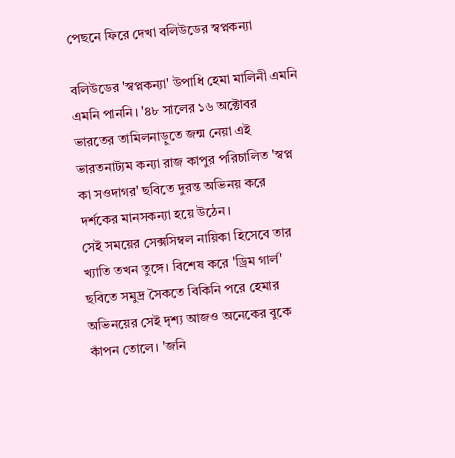পেছনে ফিরে দেখা বলিউডের স্বপ্নকন্যা

বলিউডের 'স্বপ্নকন্যা' উপাধি হেমা মালিনী এমনি এমনি পাননি। '৪৮ সালের ১৬ অক্টোবর ভারতের তামিলনাড়ুতে জন্ম নেয়া এই ভারতনাট্যম কন্যা রাজ কাপুর পরিচালিত 'স্বপ্ন কা সওদাগর' ছবিতে দুরন্ত অভিনয় করে দর্শকের মানসকন্যা হয়ে উঠেন।
সেই সময়ের সেক্সসিম্বল নায়িকা হিসেবে তার খ্যাতি তখন তুঙ্গে। বিশেষ করে 'ড্রিম গার্ল' ছবিতে সমুদ্র সৈকতে বিকিনি পরে হেমার অভিনয়ের সেই দৃশ্য আজও অনেকের বুকে কাঁপন তোলে। 'জনি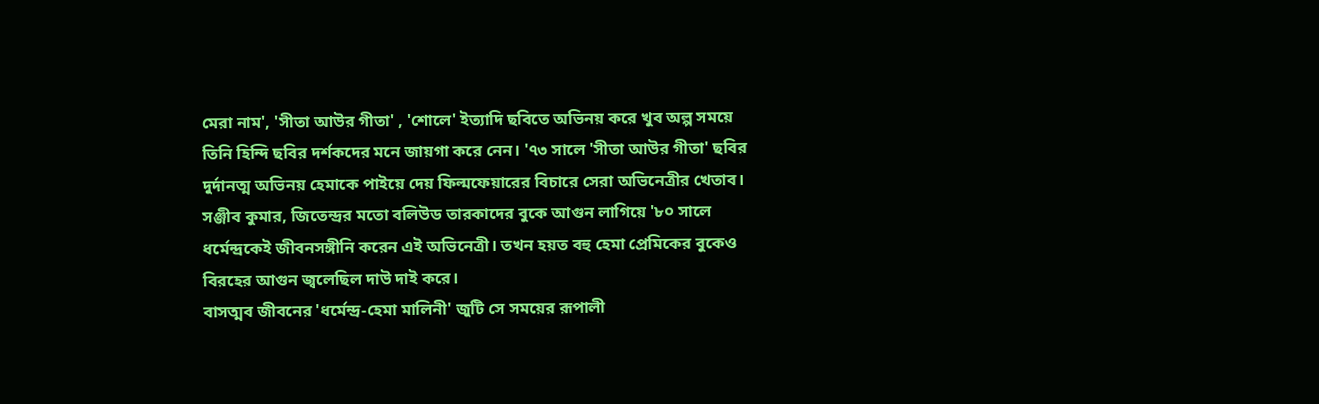মেরা নাম', 'সীতা আউর গীতা' , 'শোলে' ইত্যাদি ছবিতে অভিনয় করে খুব অল্প সময়ে তিনি হিন্দি ছবির দর্শকদের মনে জায়গা করে নেন। '৭৩ সালে 'সীতা আউর গীতা' ছবির দুর্দানত্ম অভিনয় হেমাকে পাইয়ে দেয় ফিল্মফেয়ারের বিচারে সেরা অভিনেত্রীর খেতাব। সঞ্জীব কুমার, জিতেন্দ্রর মতো বলিউড তারকাদের বুকে আগুন লাগিয়ে '৮০ সালে ধর্মেন্দ্রকেই জীবনসঙ্গীনি করেন এই অভিনেত্রী। তখন হয়ত বহু হেমা প্রেমিকের বুকেও বিরহের আগুন জ্বলেছিল দাউ দাই করে।
বাসত্মব জীবনের 'ধর্মেন্দ্র-হেমা মালিনী' জুটি সে সময়ের রূপালী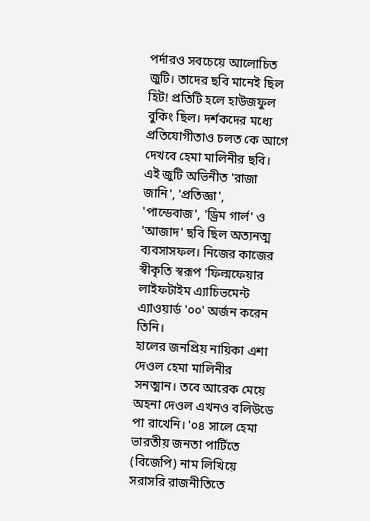পর্দারও সবচেয়ে আলোচিত জুটি। তাদের ছবি মানেই ছিল হিট! প্রতিটি হলে হাউজফুল বুকিং ছিল। দর্শকদের মধ্যে প্রতিযোগীতাও চলত কে আগে দেখবে হেমা মালিনীর ছবি। এই জুটি অভিনীত 'রাজা জানি', 'প্রতিজ্ঞা', 'পান্ডেবাজ', 'ড্রিম গার্ল' ও 'আজাদ' ছবি ছিল অত্যনত্ম ব্যবসাসফল। নিজের কাজের স্বীকৃতি স্বরূপ 'ফিল্মফেয়ার লাইফটাইম এ্যাচিভমেন্ট এ্যাওয়ার্ড '০০' অর্জন করেন তিনি।
হালের জনপ্রিয় নায়িকা এশা দেওল হেমা মালিনীর সনত্মান। তবে আরেক মেয়ে অহনা দেওল এখনও বলিউডে পা রাখেনি। '০৪ সালে হেমা ভারতীয় জনতা পার্টিতে (বিজেপি) নাম লিখিয়ে সরাসরি রাজনীতিতে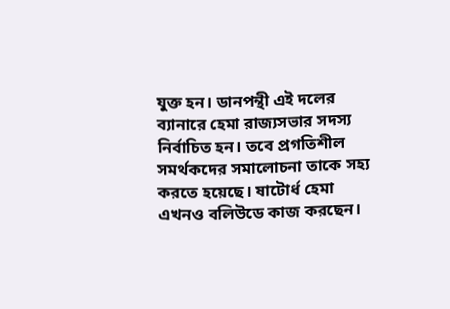যুক্ত হন। ডানপন্থী এই দলের ব্যানারে হেমা রাজ্যসভার সদস্য নির্বাচিত হন। তবে প্রগতিশীল সমর্থকদের সমালোচনা তাকে সহ্য করতে হয়েছে। ষাটোর্ধ হেমা এখনও বলিউডে কাজ করছেন।